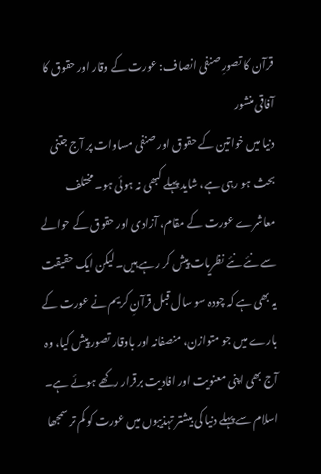قرآن کا تصورِ صنفی انصاف: عورت کے وقار اور حقوق کا آفاقی منشور
دنیا میں خواتین کے حقوق اور صنفی مساوات پر آج جتنی بحث ہو رہی ہے، شاید پہلے کبھی نہ ہوئی ہو۔ مختلف معاشرے عورت کے مقام، آزادی اور حقوق کے حوالے سے نئے نئے نظریات پیش کر رہے ہیں۔ لیکن ایک حقیقت یہ بھی ہے کہ چودہ سو سال قبل قرآنِ کریم نے عورت کے بارے میں جو متوازن، منصفانہ اور باوقار تصور پیش کیا، وہ آج بھی اپنی معنویت اور افادیت برقرار رکھے ہوئے ہے۔
اسلام سے پہلے دنیا کی بیشتر تہذیبوں میں عورت کو کم تر سمجھا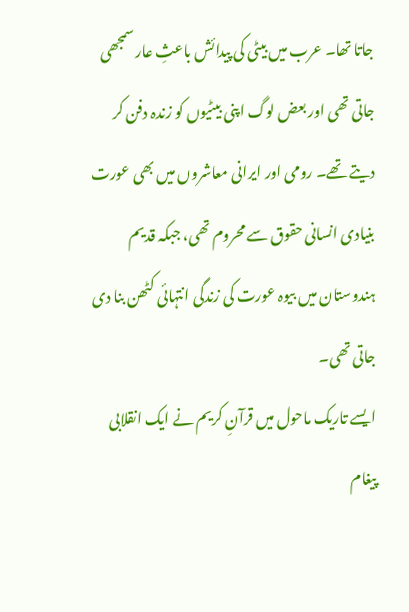جاتا تھا۔ عرب میں بیٹی کی پیدائش باعثِ عار سمجھی جاتی تھی اور بعض لوگ اپنی بیٹیوں کو زندہ دفن کر دیتے تھے۔ رومی اور ایرانی معاشروں میں بھی عورت بنیادی انسانی حقوق سے محروم تھی، جبکہ قدیم ہندوستان میں بیوہ عورت کی زندگی انتہائی کٹھن بنا دی جاتی تھی۔
ایسے تاریک ماحول میں قرآنِ کریم نے ایک انقلابی پیغام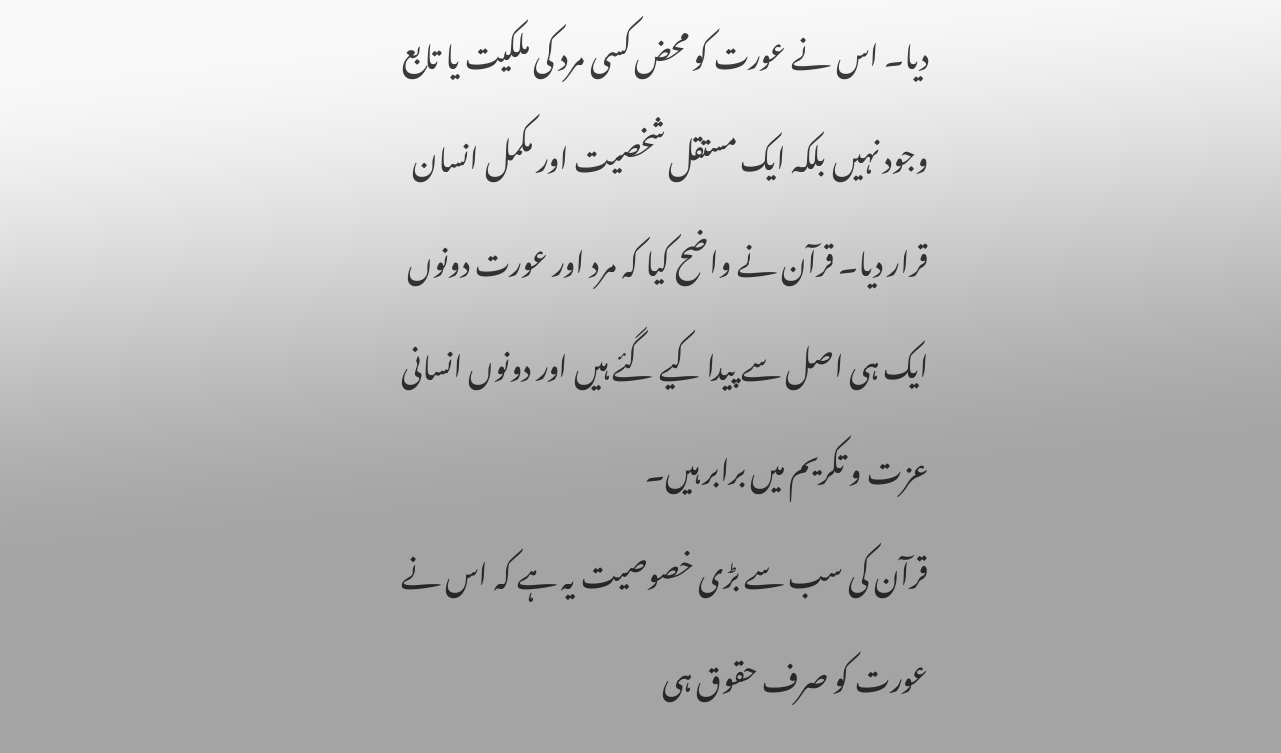دیا۔ اس نے عورت کو محض کسی مرد کی ملکیت یا تابع وجود نہیں بلکہ ایک مستقل شخصیت اور مکمل انسان قرار دیا۔ قرآن نے واضح کیا کہ مرد اور عورت دونوں ایک ہی اصل سے پیدا کیے گئے ہیں اور دونوں انسانی عزت و تکریم میں برابر ہیں۔
قرآن کی سب سے بڑی خصوصیت یہ ہے کہ اس نے عورت کو صرف حقوق ہی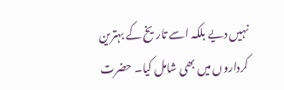نہیں دیے بلکہ اسے تاریخ کے بہترین کرداروں میں بھی شامل کیا۔ حضرت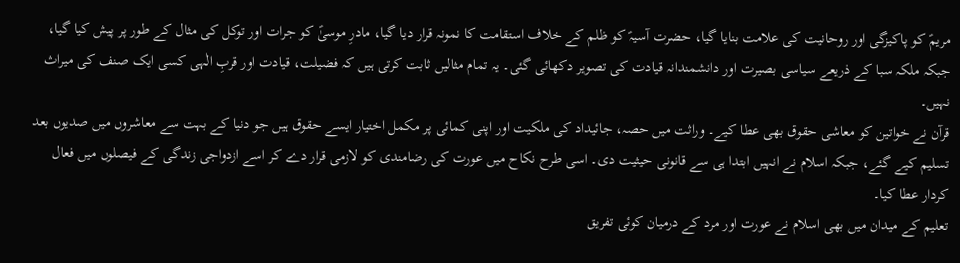مریمؑ کو پاکیزگی اور روحانیت کی علامت بنایا گیا، حضرت آسیہؑ کو ظلم کے خلاف استقامت کا نمونہ قرار دیا گیا، مادرِ موسیٰؑ کو جرات اور توکل کی مثال کے طور پر پیش کیا گیا، جبکہ ملکہ سبا کے ذریعے سیاسی بصیرت اور دانشمندانہ قیادت کی تصویر دکھائی گئی۔ یہ تمام مثالیں ثابت کرتی ہیں کہ فضیلت، قیادت اور قربِ الٰہی کسی ایک صنف کی میراث نہیں۔
قرآن نے خواتین کو معاشی حقوق بھی عطا کیے۔ وراثت میں حصہ، جائیداد کی ملکیت اور اپنی کمائی پر مکمل اختیار ایسے حقوق ہیں جو دنیا کے بہت سے معاشروں میں صدیوں بعد تسلیم کیے گئے، جبکہ اسلام نے انہیں ابتدا ہی سے قانونی حیثیت دی۔ اسی طرح نکاح میں عورت کی رضامندی کو لازمی قرار دے کر اسے ازدواجی زندگی کے فیصلوں میں فعال کردار عطا کیا۔
تعلیم کے میدان میں بھی اسلام نے عورت اور مرد کے درمیان کوئی تفریق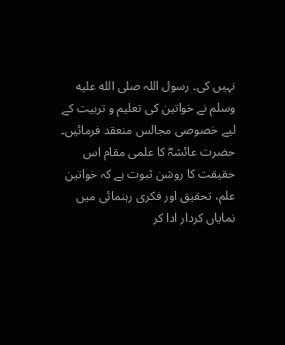نہیں کی۔ رسول اللہ صلى الله عليه وسلم نے خواتین کی تعلیم و تربیت کے لیے خصوصی مجالس منعقد فرمائیں۔ حضرت عائشہؓ کا علمی مقام اس حقیقت کا روشن ثبوت ہے کہ خواتین علم، تحقیق اور فکری رہنمائی میں نمایاں کردار ادا کر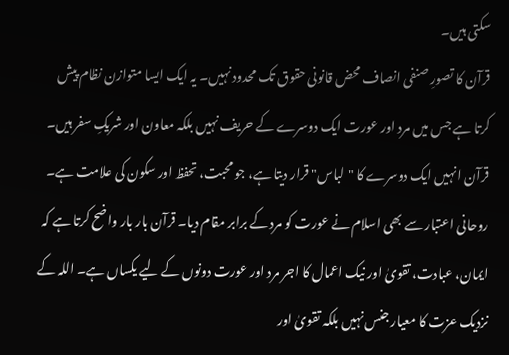سکتی ہیں۔
قرآن کا تصورِ صنفی انصاف محض قانونی حقوق تک محدود نہیں۔ یہ ایک ایسا متوازن نظام پیش کرتا ہے جس میں مرد اور عورت ایک دوسرے کے حریف نہیں بلکہ معاون اور شریکِ سفر ہیں۔ قرآن انہیں ایک دوسرے کا "لباس" قرار دیتا ہے، جو محبت، تحفظ اور سکون کی علامت ہے۔
روحانی اعتبار سے بھی اسلام نے عورت کو مرد کے برابر مقام دیا۔ قرآن بار بار واضح کرتا ہے کہ ایمان، عبادت، تقویٰ اور نیک اعمال کا اجر مرد اور عورت دونوں کے لیے یکساں ہے۔ اللہ کے نزدیک عزت کا معیار جنس نہیں بلکہ تقویٰ اور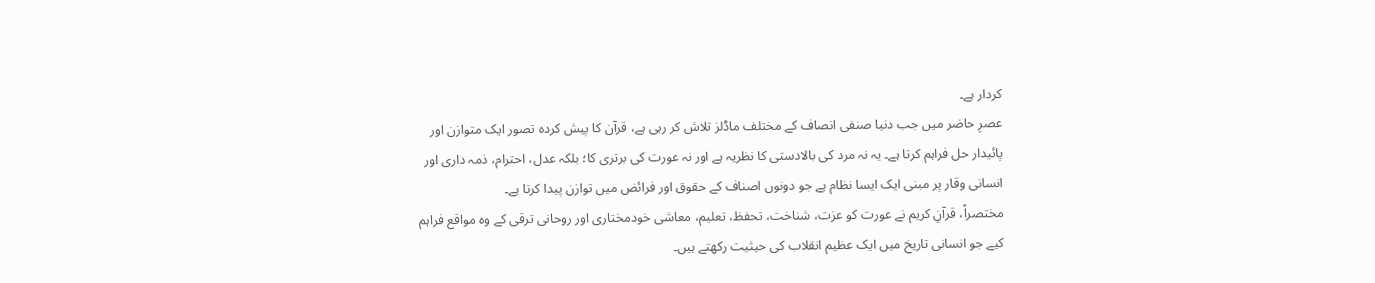کردار ہے۔
عصرِ حاضر میں جب دنیا صنفی انصاف کے مختلف ماڈلز تلاش کر رہی ہے، قرآن کا پیش کردہ تصور ایک متوازن اور پائیدار حل فراہم کرتا ہے۔ یہ نہ مرد کی بالادستی کا نظریہ ہے اور نہ عورت کی برتری کا؛ بلکہ عدل، احترام، ذمہ داری اور انسانی وقار پر مبنی ایک ایسا نظام ہے جو دونوں اصناف کے حقوق اور فرائض میں توازن پیدا کرتا ہے۔
مختصراً، قرآنِ کریم نے عورت کو عزت، شناخت، تحفظ، تعلیم، معاشی خودمختاری اور روحانی ترقی کے وہ مواقع فراہم کیے جو انسانی تاریخ میں ایک عظیم انقلاب کی حیثیت رکھتے ہیں۔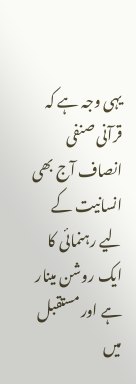یہی وجہ ہے کہ قرآنی صنفی انصاف آج بھی انسانیت کے لیے رہنمائی کا ایک روشن مینار ہے اور مستقبل میں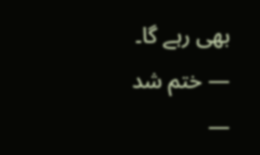بھی رہے گا۔
— ختم شد —